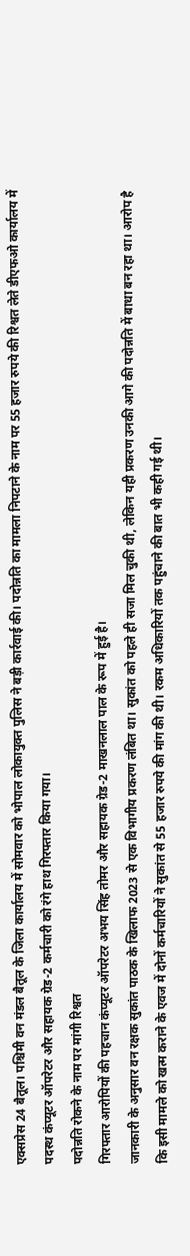एक्सप्रेस 24 बैतूल। पश्चिमी वन मंडल बैतूल के जिला कार्यालय में सोमवार को भोपाल लोकायुक्त पुलिस ने बड़ी कार्रवाई की। पदोन्नति का मामला निपटाने के नाम पर 55 हजार रुपये की रिश्वत लेते डीएफओ कार्यालय में पदस्थ कंप्यूटर ऑपरेटर और सहायक ग्रेड-2 कर्मचारी को रंगे हाथ गिरफ्तार किया गया।
पदोन्नति रोकने के नाम पर मांगी रिश्वत
गिरफ्तार आरोपियों की पहचान कंप्यूटर ऑपरेटर अभय सिंह तोमर और सहायक ग्रेड-2 माखनलाल पाल के रूप में हुई है।
जानकारी के अनुसार वन रक्षक सुकांत पाठक के खिलाफ 2023 से एक विभागीय प्रकरण लंबित था। सुकांत को पहले ही सजा मिल चुकी थी, लेकिन यही प्रकरण उनकी आगे की पदोन्नति में बाधा बन रहा था। आरोप है कि इसी मामले को खत्म कराने के एवज में दोनों कर्मचारियों ने सुकांत से 55 हजार रुपये की मांग की थी। रकम अधिकारियों तक पहुंचाने की बात भी कही गई थी।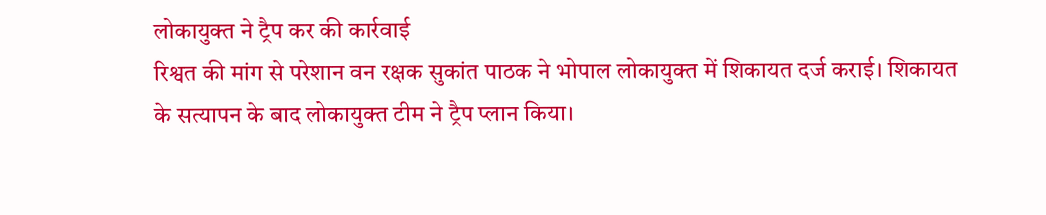लोकायुक्त ने ट्रैप कर की कार्रवाई
रिश्वत की मांग से परेशान वन रक्षक सुकांत पाठक ने भोपाल लोकायुक्त में शिकायत दर्ज कराई। शिकायत के सत्यापन के बाद लोकायुक्त टीम ने ट्रैप प्लान किया।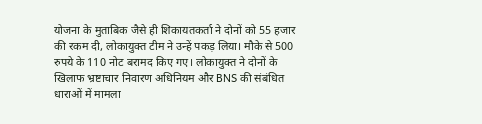योजना के मुताबिक जैसे ही शिकायतकर्ता ने दोनों को 55 हजार की रकम दी, लोकायुक्त टीम ने उन्हें पकड़ लिया। मौके से 500 रुपये के 110 नोट बरामद किए गए। लोकायुक्त ने दोनों के खिलाफ भ्रष्टाचार निवारण अधिनियम और BNS की संबंधित धाराओं में मामला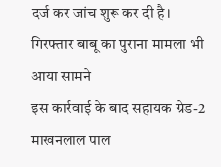दर्ज कर जांच शुरू कर दी है।
गिरफ्तार बाबू का पुराना मामला भी आया सामने
इस कार्रवाई के बाद सहायक ग्रेड-2 माखनलाल पाल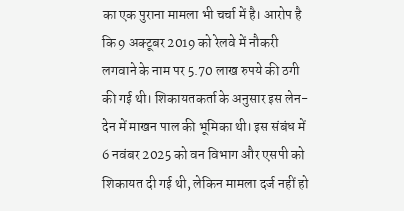का एक पुराना मामला भी चर्चा में है। आरोप है कि 9 अक्टूबर 2019 को रेलवे में नौकरी लगवाने के नाम पर 5.70 लाख रुपये की ठगी की गई थी। शिकायतकर्ता के अनुसार इस लेन-देन में माखन पाल की भूमिका थी। इस संबंध में 6 नवंबर 2025 को वन विभाग और एसपी को शिकायत दी गई थी, लेकिन मामला दर्ज नहीं हो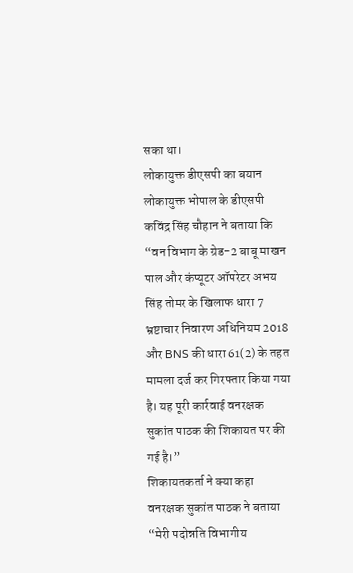सका था।
लोकायुक्त डीएसपी का बयान
लोकायुक्त भोपाल के डीएसपी कविंद्र सिंह चौहान ने बताया कि “वन विभाग के ग्रेड-2 बाबू माखन पाल और कंप्यूटर ऑपरेटर अभय सिंह तोमर के खिलाफ धारा 7 भ्रष्टाचार निवारण अधिनियम 2018 और BNS की धारा 61(2) के तहत मामला दर्ज कर गिरफ्तार किया गया है। यह पूरी कार्रवाई वनरक्षक सुकांत पाठक की शिकायत पर की गई है।”
शिकायतकर्ता ने क्या कहा
वनरक्षक सुकांत पाठक ने बताया “मेरी पदोन्नति विभागीय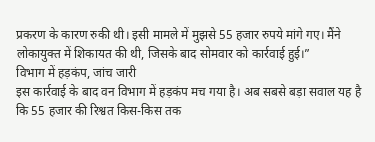प्रकरण के कारण रुकी थी। इसी मामले में मुझसे 55 हजार रुपये मांगे गए। मैंने लोकायुक्त में शिकायत की थी, जिसके बाद सोमवार को कार्रवाई हुई।”
विभाग में हड़कंप, जांच जारी
इस कार्रवाई के बाद वन विभाग में हड़कंप मच गया है। अब सबसे बड़ा सवाल यह है कि 55 हजार की रिश्वत किस-किस तक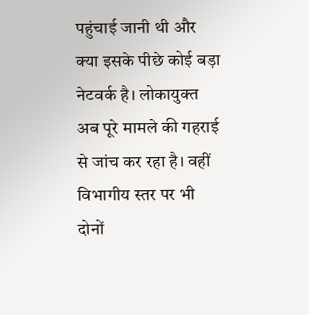पहुंचाई जानी थी और क्या इसके पीछे कोई बड़ा नेटवर्क है। लोकायुक्त अब पूरे मामले की गहराई से जांच कर रहा है। वहीं विभागीय स्तर पर भी दोनों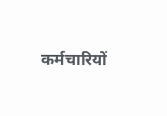कर्मचारियों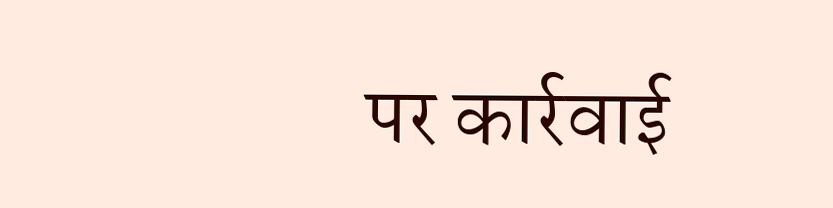पर कार्रवाई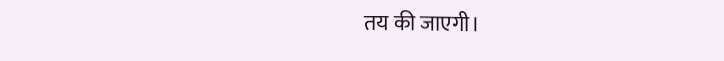तय की जाएगी।